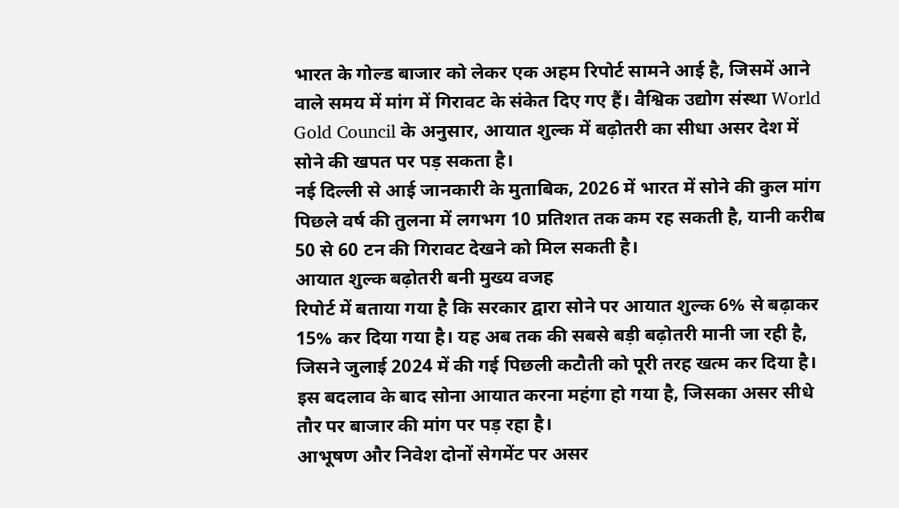भारत के गोल्ड बाजार को लेकर एक अहम रिपोर्ट सामने आई है, जिसमें आने वाले समय में मांग में गिरावट के संकेत दिए गए हैं। वैश्विक उद्योग संस्था World Gold Council के अनुसार, आयात शुल्क में बढ़ोतरी का सीधा असर देश में सोने की खपत पर पड़ सकता है।
नई दिल्ली से आई जानकारी के मुताबिक, 2026 में भारत में सोने की कुल मांग पिछले वर्ष की तुलना में लगभग 10 प्रतिशत तक कम रह सकती है, यानी करीब 50 से 60 टन की गिरावट देखने को मिल सकती है।
आयात शुल्क बढ़ोतरी बनी मुख्य वजह
रिपोर्ट में बताया गया है कि सरकार द्वारा सोने पर आयात शुल्क 6% से बढ़ाकर 15% कर दिया गया है। यह अब तक की सबसे बड़ी बढ़ोतरी मानी जा रही है, जिसने जुलाई 2024 में की गई पिछली कटौती को पूरी तरह खत्म कर दिया है।
इस बदलाव के बाद सोना आयात करना महंगा हो गया है, जिसका असर सीधे तौर पर बाजार की मांग पर पड़ रहा है।
आभूषण और निवेश दोनों सेगमेंट पर असर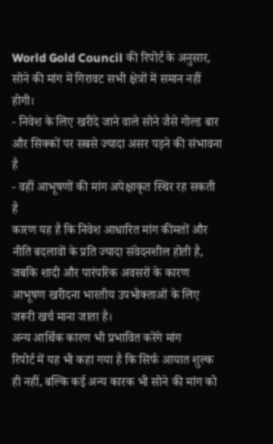World Gold Council की रिपोर्ट के अनुसार, सोने की मांग में गिरावट सभी क्षेत्रों में समान नहीं होगी।
- निवेश के लिए खरीदे जाने वाले सोने जैसे गोल्ड बार और सिक्कों पर सबसे ज्यादा असर पड़ने की संभावना है
- वहीं आभूषणों की मांग अपेक्षाकृत स्थिर रह सकती है
कारण यह है कि निवेश आधारित मांग कीमतों और नीति बदलावों के प्रति ज्यादा संवेदनशील होती है, जबकि शादी और पारंपरिक अवसरों के कारण आभूषण खरीदना भारतीय उपभोक्ताओं के लिए जरूरी खर्च माना जाता है।
अन्य आर्थिक कारण भी प्रभावित करेंगे मांग
रिपोर्ट में यह भी कहा गया है कि सिर्फ आयात शुल्क ही नहीं, बल्कि कई अन्य कारक भी सोने की मांग को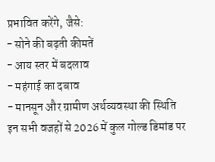प्रभावित करेंगे, जैसे:
- सोने की बढ़ती कीमतें
- आय स्तर में बदलाव
- महंगाई का दबाव
- मानसून और ग्रामीण अर्थव्यवस्था की स्थिति
इन सभी वजहों से 2026 में कुल गोल्ड डिमांड पर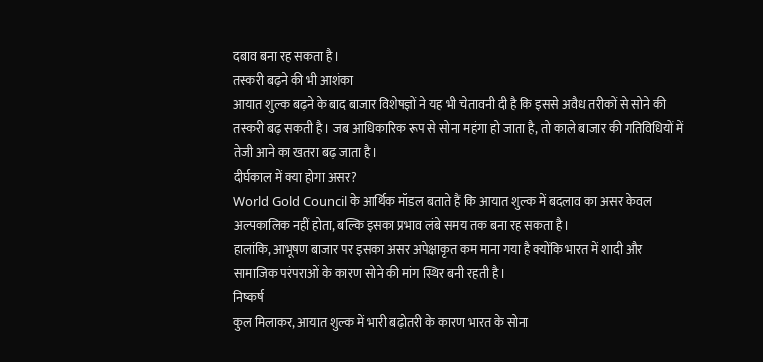दबाव बना रह सकता है।
तस्करी बढ़ने की भी आशंका
आयात शुल्क बढ़ने के बाद बाजार विशेषज्ञों ने यह भी चेतावनी दी है कि इससे अवैध तरीकों से सोने की तस्करी बढ़ सकती है। जब आधिकारिक रूप से सोना महंगा हो जाता है, तो काले बाजार की गतिविधियों में तेजी आने का खतरा बढ़ जाता है।
दीर्घकाल में क्या होगा असर?
World Gold Council के आर्थिक मॉडल बताते हैं कि आयात शुल्क में बदलाव का असर केवल अल्पकालिक नहीं होता, बल्कि इसका प्रभाव लंबे समय तक बना रह सकता है।
हालांकि, आभूषण बाजार पर इसका असर अपेक्षाकृत कम माना गया है क्योंकि भारत में शादी और सामाजिक परंपराओं के कारण सोने की मांग स्थिर बनी रहती है।
निष्कर्ष
कुल मिलाकर, आयात शुल्क में भारी बढ़ोतरी के कारण भारत के सोना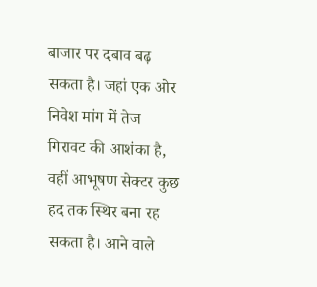बाजार पर दबाव बढ़ सकता है। जहां एक ओर निवेश मांग में तेज गिरावट की आशंका है, वहीं आभूषण सेक्टर कुछ हद तक स्थिर बना रह सकता है। आने वाले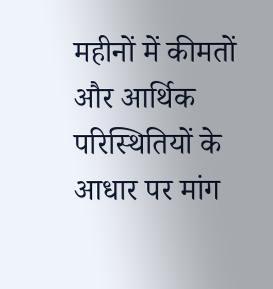महीनों में कीमतों और आर्थिक परिस्थितियों के आधार पर मांग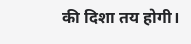की दिशा तय होगी।